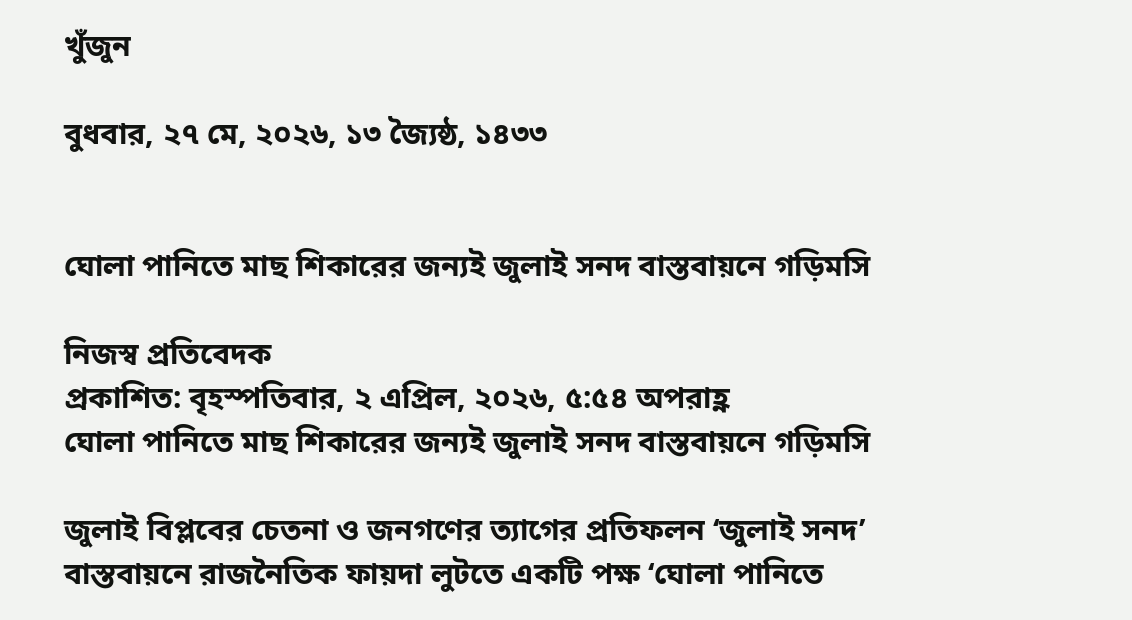খুঁজুন

বুধবার, ২৭ মে, ২০২৬, ১৩ জ্যৈষ্ঠ, ১৪৩৩


ঘোলা পানিতে মাছ শিকারের জন্যই জুলাই সনদ বাস্তবায়নে গড়িমসি

নিজস্ব প্রতিবেদক
প্রকাশিত: বৃহস্পতিবার, ২ এপ্রিল, ২০২৬, ৫:৫৪ অপরাহ্ণ
ঘোলা পানিতে মাছ শিকারের জন্যই জুলাই সনদ বাস্তবায়নে গড়িমসি

জুলাই বিপ্লবের চেতনা ও জনগণের ত্যাগের প্রতিফলন ‘জুলাই সনদ’ বাস্তবায়নে রাজনৈতিক ফায়দা লুটতে একটি পক্ষ ‘ঘোলা পানিতে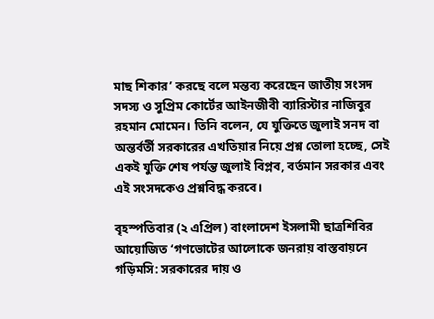মাছ শিকার’ করছে বলে মন্তব্য করেছেন জাতীয় সংসদ সদস্য ও সুপ্রিম কোর্টের আইনজীবী ব্যারিস্টার নাজিবুর রহমান মোমেন। তিনি বলেন, যে যুক্তিতে জুলাই সনদ বা অন্তর্বর্তী সরকারের এখতিয়ার নিয়ে প্রশ্ন তোলা হচ্ছে, সেই একই যুক্তি শেষ পর্যন্ত জুলাই বিপ্লব, বর্তমান সরকার এবং এই সংসদকেও প্রশ্নবিদ্ধ করবে।

বৃহস্পতিবার (২ এপ্রিল) বাংলাদেশ ইসলামী ছাত্রশিবির আয়োজিত ‘গণভোটের আলোকে জনরায় বাস্তবায়নে গড়িমসি: সরকারের দায় ও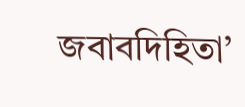জবাবদিহিতা’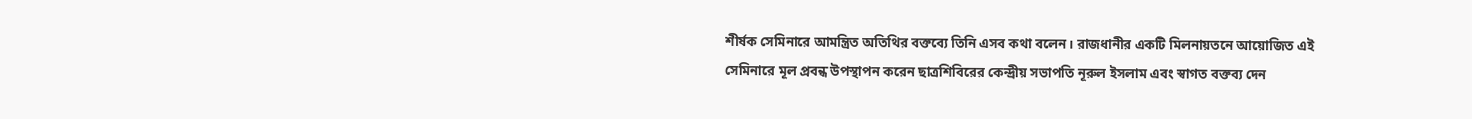শীর্ষক সেমিনারে আমন্ত্রিত অতিথির বক্তব্যে তিনি এসব কথা বলেন। রাজধানীর একটি মিলনায়তনে আয়োজিত এই সেমিনারে মূল প্রবন্ধ উপস্থাপন করেন ছাত্রশিবিরের কেন্দ্রীয় সভাপতি নূরুল ইসলাম এবং স্বাগত বক্তব্য দেন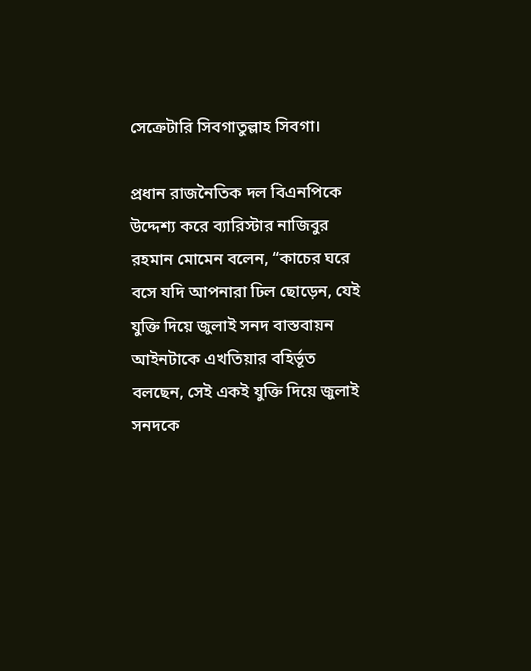সেক্রেটারি সিবগাতুল্লাহ সিবগা।

প্রধান রাজনৈতিক দল বিএনপিকে উদ্দেশ্য করে ব্যারিস্টার নাজিবুর রহমান মোমেন বলেন, “কাচের ঘরে বসে যদি আপনারা ঢিল ছোড়েন, যেই যুক্তি দিয়ে জুলাই সনদ বাস্তবায়ন আইনটাকে এখতিয়ার বহির্ভূত বলছেন, সেই একই যুক্তি দিয়ে জুলাই সনদকে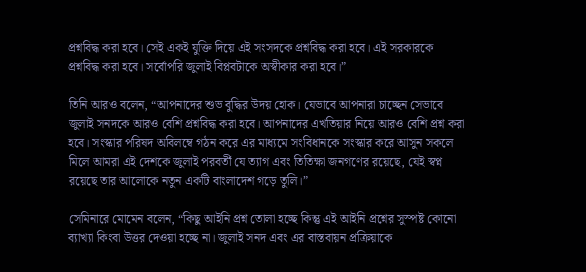প্রশ্নবিদ্ধ করা হবে। সেই একই যুক্তি দিয়ে এই সংসদকে প্রশ্নবিদ্ধ করা হবে। এই সরকারকে প্রশ্নবিদ্ধ করা হবে। সর্বোপরি জুলাই বিপ্লবটাকে অস্বীকার করা হবে।”

তিনি আরও বলেন, “আপনাদের শুভ বুদ্ধির উদয় হোক। যেভাবে আপনারা চাচ্ছেন সেভাবে জুলাই সনদকে আরও বেশি প্রশ্নবিদ্ধ করা হবে। আপনাদের এখতিয়ার নিয়ে আরও বেশি প্রশ্ন করা হবে। সংস্কার পরিষদ অবিলম্বে গঠন করে এর মাধ্যমে সংবিধানকে সংস্কার করে আসুন সকলে মিলে আমরা এই দেশকে জুলাই পরবর্তী যে ত্যাগ এবং তিতিক্ষা জনগণের রয়েছে, যেই স্বপ্ন রয়েছে তার আলোকে নতুন একটি বাংলাদেশ গড়ে তুলি।”

সেমিনারে মোমেন বলেন, “কিছু আইনি প্রশ্ন তোলা হচ্ছে কিন্তু এই আইনি প্রশ্নের সুস্পষ্ট কোনো ব্যাখ্যা কিংবা উত্তর দেওয়া হচ্ছে না। জুলাই সনদ এবং এর বাস্তবায়ন প্রক্রিয়াকে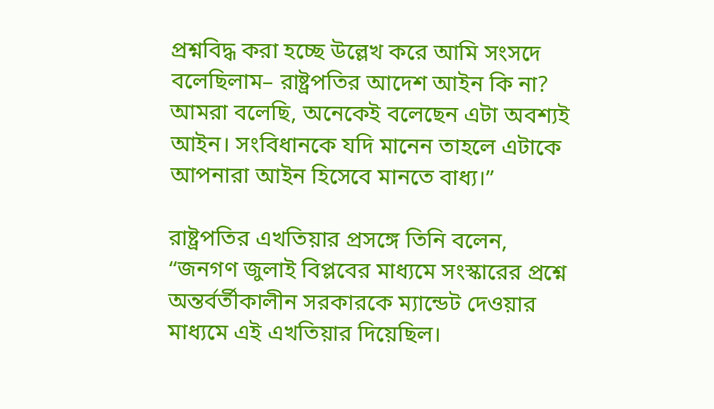প্রশ্নবিদ্ধ করা হচ্ছে উল্লেখ করে আমি সংসদে বলেছিলাম– রাষ্ট্রপতির আদেশ আইন কি না? আমরা বলেছি, অনেকেই বলেছেন এটা অবশ্যই আইন। সংবিধানকে যদি মানেন তাহলে এটাকে আপনারা আইন হিসেবে মানতে বাধ্য।”

রাষ্ট্রপতির এখতিয়ার প্রসঙ্গে তিনি বলেন, “জনগণ জুলাই বিপ্লবের মাধ্যমে সংস্কারের প্রশ্নে অন্তর্বর্তীকালীন সরকারকে ম্যান্ডেট দেওয়ার মাধ্যমে এই এখতিয়ার দিয়েছিল।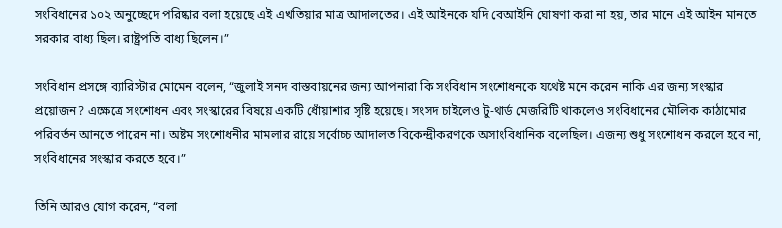সংবিধানের ১০২ অনুচ্ছেদে পরিষ্কার বলা হয়েছে এই এখতিয়ার মাত্র আদালতের। এই আইনকে যদি বেআইনি ঘোষণা করা না হয়, তার মানে এই আইন মানতে সরকার বাধ্য ছিল। রাষ্ট্রপতি বাধ্য ছিলেন।”

সংবিধান প্রসঙ্গে ব্যারিস্টার মোমেন বলেন, “জুলাই সনদ বাস্তবায়নের জন্য আপনারা কি সংবিধান সংশোধনকে যথেষ্ট মনে করেন নাকি এর জন্য সংস্কার প্রয়োজন? এক্ষেত্রে সংশোধন এবং সংস্কারের বিষয়ে একটি ধোঁয়াশার সৃষ্টি হয়েছে। সংসদ চাইলেও টু-থার্ড মেজরিটি থাকলেও সংবিধানের মৌলিক কাঠামোর পরিবর্তন আনতে পারেন না। অষ্টম সংশোধনীর মামলার রায়ে সর্বোচ্চ আদালত বিকেন্দ্রীকরণকে অসাংবিধানিক বলেছিল। এজন্য শুধু সংশোধন করলে হবে না, সংবিধানের সংস্কার করতে হবে।”

তিনি আরও যোগ করেন, “বলা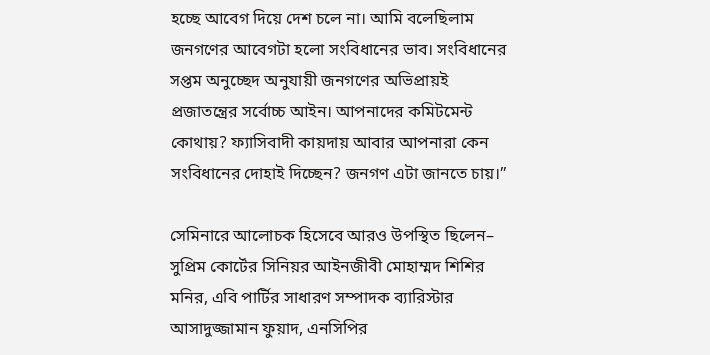হচ্ছে আবেগ দিয়ে দেশ চলে না। আমি বলেছিলাম জনগণের আবেগটা হলো সংবিধানের ভাব। সংবিধানের সপ্তম অনুচ্ছেদ অনুযায়ী জনগণের অভিপ্রায়ই প্রজাতন্ত্রের সর্বোচ্চ আইন। আপনাদের কমিটমেন্ট কোথায়? ফ্যাসিবাদী কায়দায় আবার আপনারা কেন সংবিধানের দোহাই দিচ্ছেন? জনগণ এটা জানতে চায়।”

সেমিনারে আলোচক হিসেবে আরও উপস্থিত ছিলেন– সুপ্রিম কোর্টের সিনিয়র আইনজীবী মোহাম্মদ শিশির মনির, এবি পার্টির সাধারণ সম্পাদক ব্যারিস্টার আসাদুজ্জামান ফুয়াদ, এনসিপির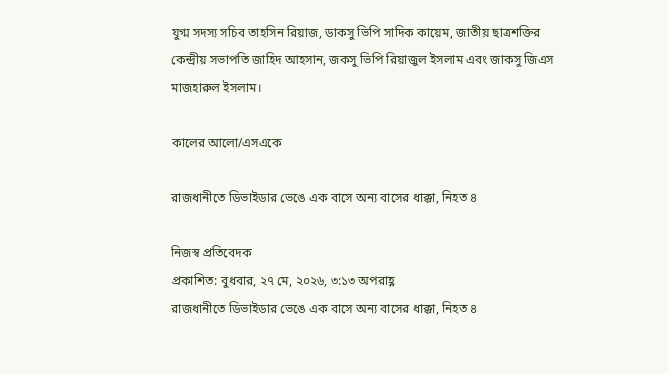যুগ্ম সদস্য সচিব তাহসিন রিয়াজ, ডাকসু ভিপি সাদিক কায়েম, জাতীয় ছাত্রশক্তির কেন্দ্রীয় সভাপতি জাহিদ আহসান, জকসু ভিপি রিয়াজুল ইসলাম এবং জাকসু জিএস মাজহারুল ইসলাম।

কালের আলো/এসএকে

রাজধানীতে ডিভাইডার ভেঙে এক বাসে অন্য বাসের ধাক্কা, নিহত ৪

নিজস্ব প্রতিবেদক
প্রকাশিত: বুধবার, ২৭ মে, ২০২৬, ৩:১৩ অপরাহ্ণ
রাজধানীতে ডিভাইডার ভেঙে এক বাসে অন্য বাসের ধাক্কা, নিহত ৪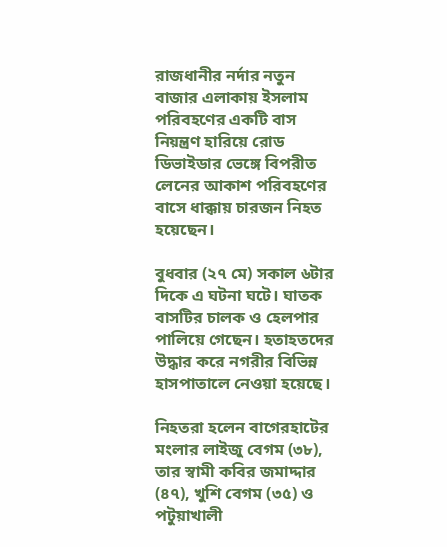রাজধানীর নর্দার নতুন বাজার এলাকায় ইসলাম পরিবহণের একটি বাস নিয়ন্ত্রণ হারিয়ে রোড ডিভাইডার ভেঙ্গে বিপরীত লেনের আকাশ পরিবহণের বাসে ধাক্কায় চারজন নিহত হয়েছেন।

বুধবার (২৭ মে) সকাল ৬টার দিকে এ ঘটনা ঘটে। ঘাতক বাসটির চালক ও হেলপার পালিয়ে গেছেন। হতাহতদের উদ্ধার করে নগরীর বিভিন্ন হাসপাতালে নেওয়া হয়েছে।

নিহতরা হলেন বাগেরহাটের মংলার লাইজু বেগম (৩৮), তার স্বামী কবির জমাদ্দার (৪৭), খুশি বেগম (৩৫) ও পটুয়াখালী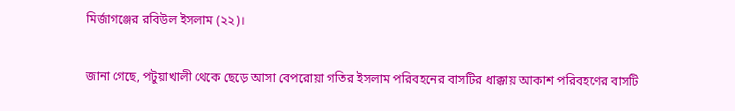মির্জাগঞ্জের রবিউল ইসলাম (২২)।

জানা গেছে, পটুয়াখালী থেকে ছেড়ে আসা বেপরোয়া গতির ইসলাম পরিবহনের বাসটির ধাক্কায় আকাশ পরিবহণের বাসটি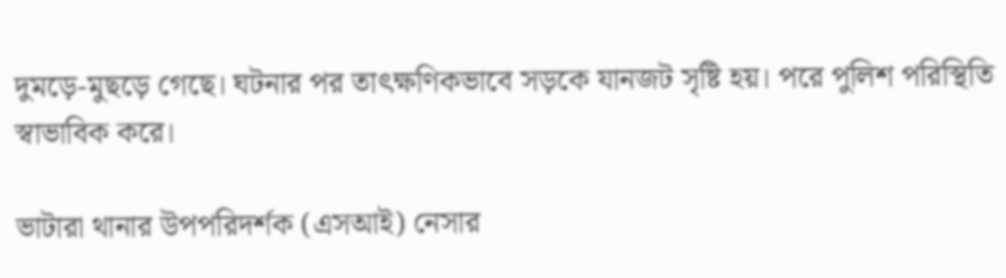দুমড়ে-মুছড়ে গেছে। ঘটনার পর তাৎক্ষণিকভাবে সড়কে যানজট সৃষ্টি হয়। পরে পুলিশ পরিস্থিতি স্বাভাবিক করে।

ভাটারা থানার উপপরিদর্শক (এসআই) নেসার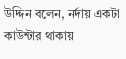উদ্দিন বলেন, নর্দায় একটা কাউন্টার থাকায়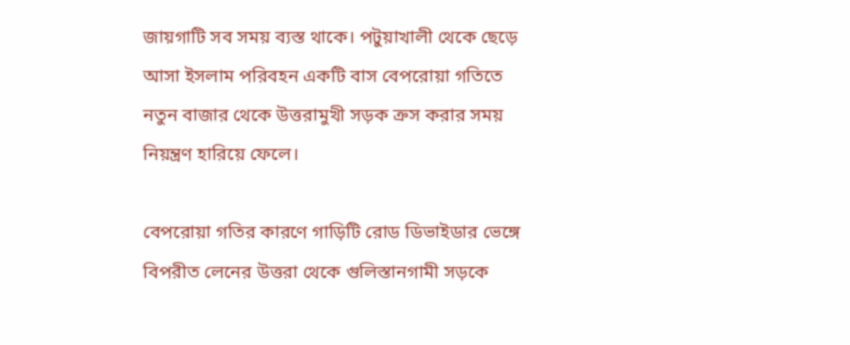জায়গাটি সব সময় ব্যস্ত থাকে। পটুয়াখালী থেকে ছেড়ে আসা ইসলাম পরিবহন একটি বাস বেপরোয়া গতিতে নতুন বাজার থেকে উত্তরামুখী সড়ক ক্রস করার সময় নিয়ন্ত্রণ হারিয়ে ফেলে।

বেপরোয়া গতির কারণে গাড়িটি রোড ডিভাইডার ভেঙ্গে বিপরীত লেনের উত্তরা থেকে গুলিস্তানগামী সড়কে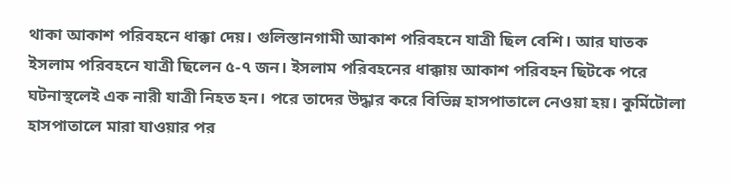থাকা আকাশ পরিবহনে ধাক্কা দেয়। গুলিস্তানগামী আকাশ পরিবহনে যাত্রী ছিল বেশি। আর ঘাতক ইসলাম পরিবহনে যাত্রী ছিলেন ৫-৭ জন। ইসলাম পরিবহনের ধাক্কায় আকাশ পরিবহন ছিটকে পরে ঘটনাস্থলেই এক নারী যাত্রী নিহত হন। পরে তাদের উদ্ধার করে বিভিন্ন হাসপাতালে নেওয়া হয়। কুর্মিটোলা হাসপাতালে মারা যাওয়ার পর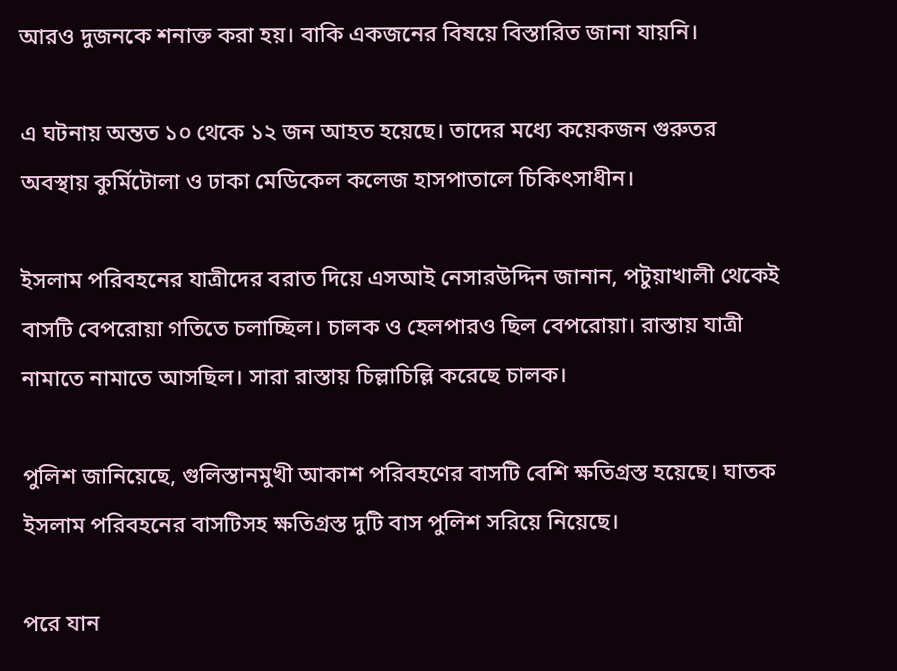আরও দুজনকে শনাক্ত করা হয়। বাকি একজনের বিষয়ে বিস্তারিত জানা যায়নি।

এ ঘটনায় অন্তত ১০ থেকে ১২ জন আহত হয়েছে। তাদের মধ্যে কয়েকজন গুরুতর অবস্থায় কুর্মিটোলা ও ঢাকা মেডিকেল কলেজ হাসপাতালে চিকিৎসাধীন।

ইসলাম পরিবহনের যাত্রীদের বরাত দিয়ে এসআই নেসারউদ্দিন জানান, পটুয়াখালী থেকেই বাসটি বেপরোয়া গতিতে চলাচ্ছিল। চালক ও হেলপারও ছিল বেপরোয়া। রাস্তায় যাত্রী নামাতে নামাতে আসছিল। সারা রাস্তায় চিল্লাচিল্লি করেছে চালক।

পুলিশ জানিয়েছে, গুলিস্তানমুখী আকাশ পরিবহণের বাসটি বেশি ক্ষতিগ্রস্ত হয়েছে। ঘাতক ইসলাম পরিবহনের বাসটিসহ ক্ষতিগ্রস্ত দুটি বাস পুলিশ সরিয়ে নিয়েছে।

পরে যান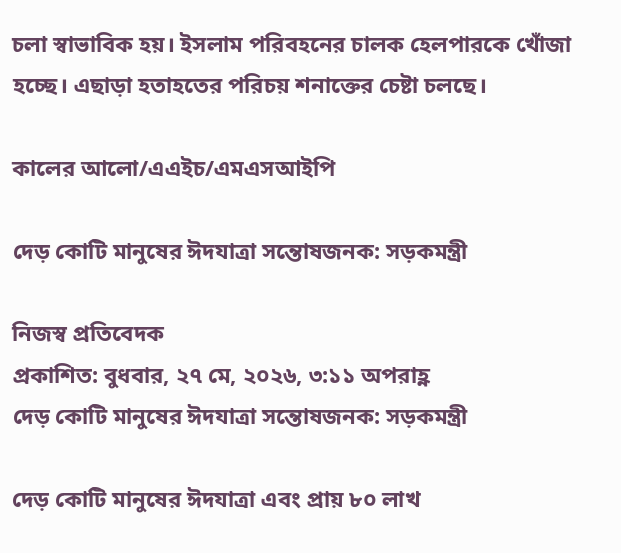চলা স্বাভাবিক হয়। ইসলাম পরিবহনের চালক হেলপারকে খোঁজা হচ্ছে। এছাড়া হতাহতের পরিচয় শনাক্তের চেষ্টা চলছে।

কালের আলো/এএইচ/এমএসআইপি

দেড় কোটি মানুষের ঈদযাত্রা সন্তোষজনক: সড়কমন্ত্রী

নিজস্ব প্রতিবেদক
প্রকাশিত: বুধবার, ২৭ মে, ২০২৬, ৩:১১ অপরাহ্ণ
দেড় কোটি মানুষের ঈদযাত্রা সন্তোষজনক: সড়কমন্ত্রী

দেড় কোটি মানুষের ঈদযাত্রা এবং প্রায় ৮০ লাখ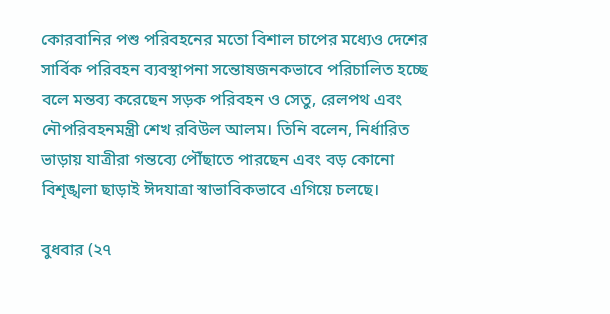কোরবানির পশু পরিবহনের মতো বিশাল চাপের মধ্যেও দেশের সার্বিক পরিবহন ব্যবস্থাপনা সন্তোষজনকভাবে পরিচালিত হচ্ছে বলে মন্তব্য করেছেন সড়ক পরিবহন ও সেতু, রেলপথ এবং নৌপরিবহনমন্ত্রী শেখ রবিউল আলম। তিনি বলেন, নির্ধারিত ভাড়ায় যাত্রীরা গন্তব্যে পৌঁছাতে পারছেন এবং বড় কোনো বিশৃঙ্খলা ছাড়াই ঈদযাত্রা স্বাভাবিকভাবে এগিয়ে চলছে।

বুধবার (২৭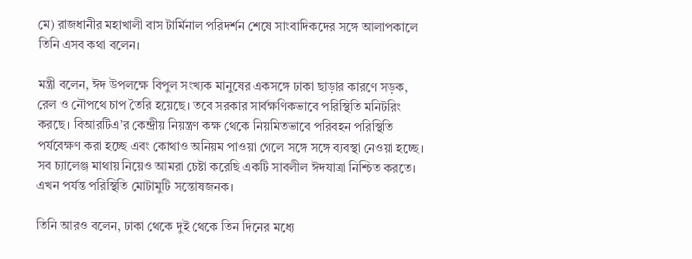মে) রাজধানীর মহাখালী বাস টার্মিনাল পরিদর্শন শেষে সাংবাদিকদের সঙ্গে আলাপকালে তিনি এসব কথা বলেন।

মন্ত্রী বলেন, ঈদ উপলক্ষে বিপুল সংখ্যক মানুষের একসঙ্গে ঢাকা ছাড়ার কারণে সড়ক, রেল ও নৌপথে চাপ তৈরি হয়েছে। তবে সরকার সার্বক্ষণিকভাবে পরিস্থিতি মনিটরিং করছে। বিআরটিএ’র কেন্দ্রীয় নিয়ন্ত্রণ কক্ষ থেকে নিয়মিতভাবে পরিবহন পরিস্থিতি পর্যবেক্ষণ করা হচ্ছে এবং কোথাও অনিয়ম পাওয়া গেলে সঙ্গে সঙ্গে ব্যবস্থা নেওয়া হচ্ছে। সব চ্যালেঞ্জ মাথায় নিয়েও আমরা চেষ্টা করেছি একটি সাবলীল ঈদযাত্রা নিশ্চিত করতে। এখন পর্যন্ত পরিস্থিতি মোটামুটি সন্তোষজনক।

তিনি আরও বলেন, ঢাকা থেকে দুই থেকে তিন দিনের মধ্যে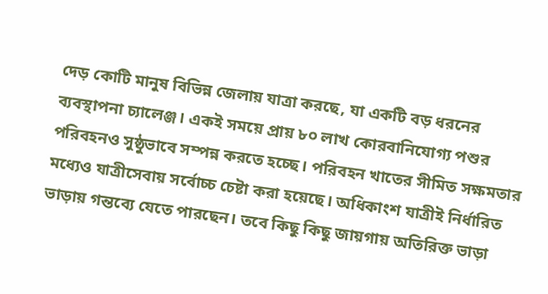দেড় কোটি মানুষ বিভিন্ন জেলায় যাত্রা করছে, যা একটি বড় ধরনের ব্যবস্থাপনা চ্যালেঞ্জ। একই সময়ে প্রায় ৮০ লাখ কোরবানিযোগ্য পশুর পরিবহনও সুষ্ঠুভাবে সম্পন্ন করতে হচ্ছে। পরিবহন খাতের সীমিত সক্ষমতার মধ্যেও যাত্রীসেবায় সর্বোচ্চ চেষ্টা করা হয়েছে। অধিকাংশ যাত্রীই নির্ধারিত ভাড়ায় গন্তব্যে যেতে পারছেন। তবে কিছু কিছু জায়গায় অতিরিক্ত ভাড়া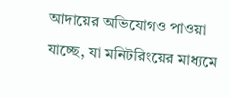আদায়ের অভিযোগও পাওয়া যাচ্ছে, যা মনিটরিংয়ের মাধ্যমে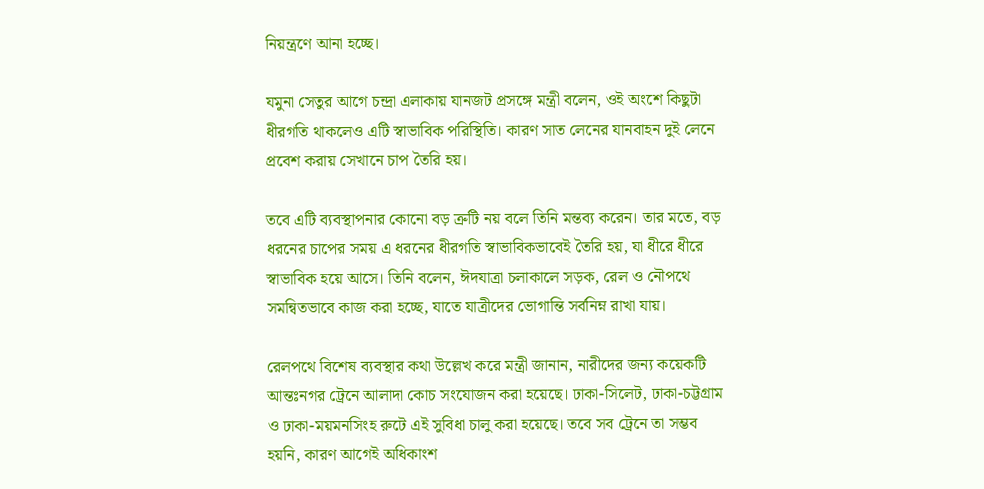নিয়ন্ত্রণে আনা হচ্ছে।

যমুনা সেতুর আগে চন্দ্রা এলাকায় যানজট প্রসঙ্গে মন্ত্রী বলেন, ওই অংশে কিছুটা ধীরগতি থাকলেও এটি স্বাভাবিক পরিস্থিতি। কারণ সাত লেনের যানবাহন দুই লেনে প্রবেশ করায় সেখানে চাপ তৈরি হয়।

তবে এটি ব্যবস্থাপনার কোনো বড় ত্রুটি নয় বলে তিনি মন্তব্য করেন। তার মতে, বড় ধরনের চাপের সময় এ ধরনের ধীরগতি স্বাভাবিকভাবেই তৈরি হয়, যা ধীরে ধীরে স্বাভাবিক হয়ে আসে। তিনি বলেন, ঈদযাত্রা চলাকালে সড়ক, রেল ও নৌপথে সমন্বিতভাবে কাজ করা হচ্ছে, যাতে যাত্রীদের ভোগান্তি সর্বনিম্ন রাখা যায়।

রেলপথে বিশেষ ব্যবস্থার কথা উল্লেখ করে মন্ত্রী জানান, নারীদের জন্য কয়েকটি আন্তঃনগর ট্রেনে আলাদা কোচ সংযোজন করা হয়েছে। ঢাকা-সিলেট, ঢাকা-চট্টগ্রাম ও ঢাকা-ময়মনসিংহ রুটে এই সুবিধা চালু করা হয়েছে। তবে সব ট্রেনে তা সম্ভব হয়নি, কারণ আগেই অধিকাংশ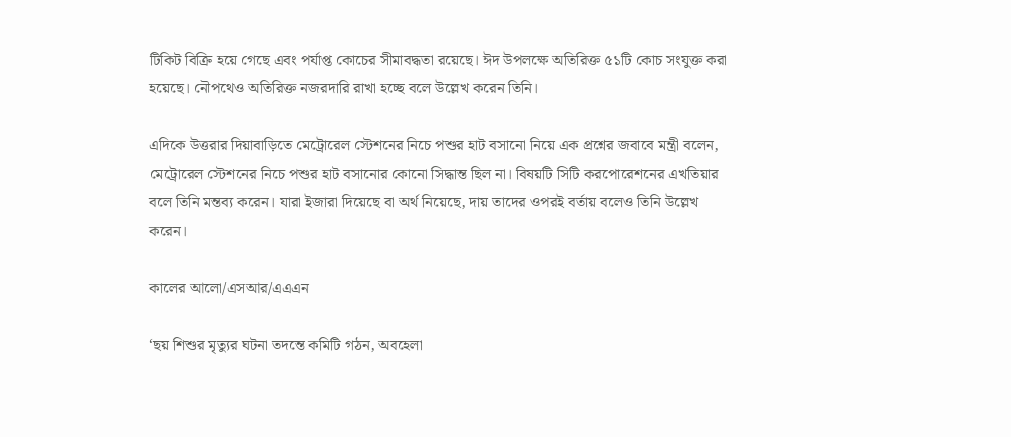টিকিট বিক্রি হয়ে গেছে এবং পর্যাপ্ত কোচের সীমাবদ্ধতা রয়েছে। ঈদ উপলক্ষে অতিরিক্ত ৫১টি কোচ সংযুক্ত করা হয়েছে। নৌপথেও অতিরিক্ত নজরদারি রাখা হচ্ছে বলে উল্লেখ করেন তিনি।

এদিকে উত্তরার দিয়াবাড়িতে মেট্রোরেল স্টেশনের নিচে পশুর হাট বসানো নিয়ে এক প্রশ্নের জবাবে মন্ত্রী বলেন, মেট্রোরেল স্টেশনের নিচে পশুর হাট বসানোর কোনো সিদ্ধান্ত ছিল না। বিষয়টি সিটি করপোরেশনের এখতিয়ার বলে তিনি মন্তব্য করেন। যারা ইজারা দিয়েছে বা অর্থ নিয়েছে, দায় তাদের ওপরই বর্তায় বলেও তিনি উল্লেখ করেন।

কালের আলো/এসআর/এএএন

‘ছয় শিশুর মৃত্যুর ঘটনা তদন্তে কমিটি গঠন, অবহেলা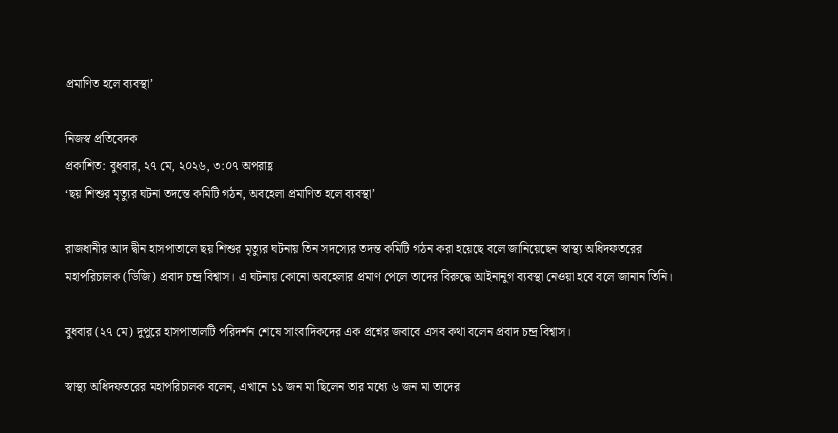প্রমাণিত হলে ব্যবস্থা’

নিজস্ব প্রতিবেদক
প্রকাশিত: বুধবার, ২৭ মে, ২০২৬, ৩:০৭ অপরাহ্ণ
‘ছয় শিশুর মৃত্যুর ঘটনা তদন্তে কমিটি গঠন, অবহেলা প্রমাণিত হলে ব্যবস্থা’

রাজধানীর আদ দ্বীন হাসপাতালে ছয় শিশুর মৃত্যুর ঘটনায় তিন সদস্যের তদন্ত কমিটি গঠন করা হয়েছে বলে জানিয়েছেন স্বাস্থ্য অধিদফতরের মহাপরিচালক (ডিজি) প্রবাদ চন্দ্র বিশ্বাস। এ ঘটনায় কোনো অবহেলার প্রমাণ পেলে তাদের বিরুদ্ধে আইনানুগ ব্যবস্থা নেওয়া হবে বলে জানান তিনি।

বুধবার (২৭ মে) দুপুরে হাসপাতালটি পরিদর্শন শেষে সাংবাদিকদের এক প্রশ্নের জবাবে এসব কথা বলেন প্রবাদ চন্দ্র বিশ্বাস।

স্বাস্থ্য অধিদফতরের মহাপরিচালক বলেন, এখানে ১১ জন মা ছিলেন তার মধ্যে ৬ জন মা তাদের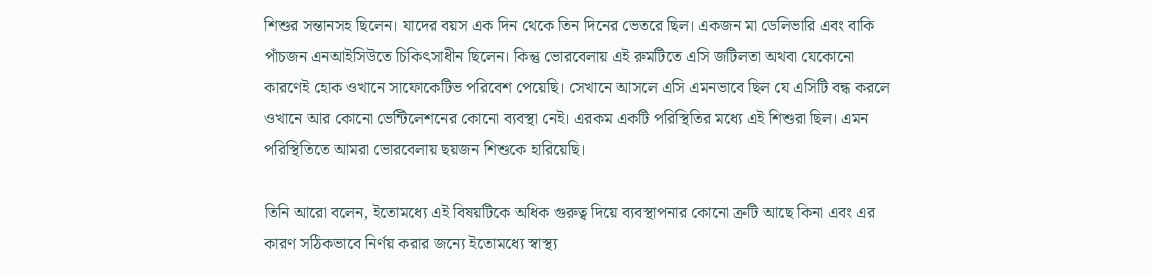শিশুর সন্তানসহ ছিলেন। যাদের বয়স এক দিন থেকে তিন দিনের ভেতরে ছিল। একজন মা ডেলিভারি এবং বাকি পাঁচজন এনআইসিউতে চিকিৎসাধীন ছিলেন। কিন্তু ভোরবেলায় এই রুমটিতে এসি জটিলতা অথবা যেকোনো কারণেই হোক ওখানে সাফোকেটিভ পরিবেশ পেয়েছি। সেখানে আসলে এসি এমনভাবে ছিল যে এসিটি বন্ধ করলে ওখানে আর কোনো ভেন্টিলেশনের কোনো ব্যবস্থা নেই। এরকম একটি পরিস্থিতির মধ্যে এই শিশুরা ছিল। এমন পরিস্থিতিতে আমরা ভোরবেলায় ছয়জন শিশুকে হারিয়েছি।

তিনি আরো বলেন, ইতোমধ্যে এই বিষয়টিকে অধিক গুরুত্ব দিয়ে ব্যবস্থাপনার কোনো ত্রুটি আছে কিনা এবং এর কারণ সঠিকভাবে নির্ণয় করার জন্যে ইতোমধ্যে স্বাস্থ্য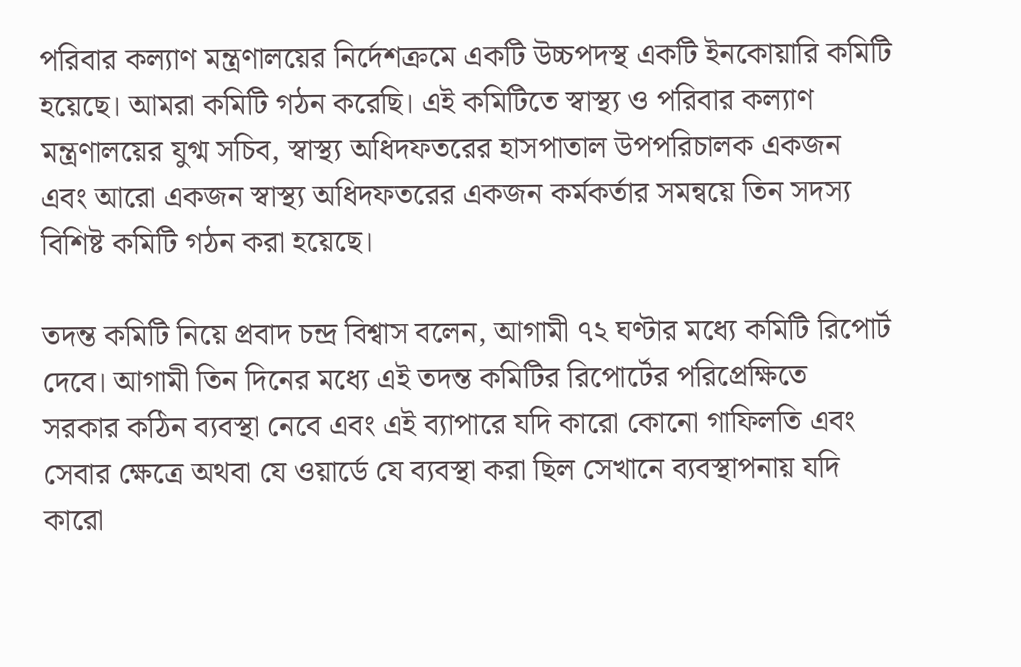পরিবার কল্যাণ মন্ত্রণালয়ের নির্দেশক্রমে একটি উচ্চপদস্থ একটি ইনকোয়ারি কমিটি হয়েছে। আমরা কমিটি গঠন করেছি। এই কমিটিতে স্বাস্থ্য ও পরিবার কল্যাণ মন্ত্রণালয়ের যুগ্ম সচিব, স্বাস্থ্য অধিদফতরের হাসপাতাল উপপরিচালক একজন এবং আরো একজন স্বাস্থ্য অধিদফতরের একজন কর্মকর্তার সমন্বয়ে তিন সদস্য বিশিষ্ট কমিটি গঠন করা হয়েছে।

তদন্ত কমিটি নিয়ে প্রবাদ চন্দ্র বিশ্বাস বলেন, আগামী ৭২ ঘণ্টার মধ্যে কমিটি রিপোর্ট দেবে। আগামী তিন দিনের মধ্যে এই তদন্ত কমিটির রিপোর্টের পরিপ্রেক্ষিতে সরকার কঠিন ব্যবস্থা নেবে এবং এই ব্যাপারে যদি কারো কোনো গাফিলতি এবং সেবার ক্ষেত্রে অথবা যে ওয়ার্ডে যে ব্যবস্থা করা ছিল সেখানে ব্যবস্থাপনায় যদি কারো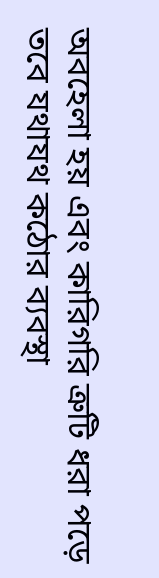অবহেলা হয় এবং কারিগরি ত্রুটি ধরা পড়ে তবে যথাযথ কঠোর ব্যবস্থা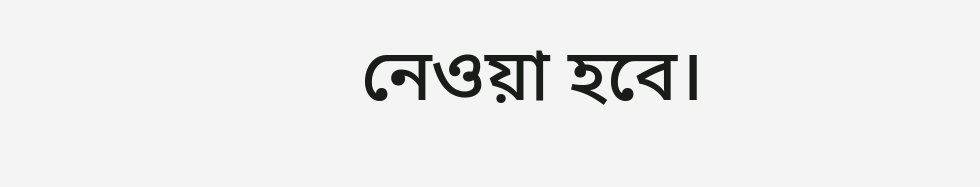নেওয়া হবে।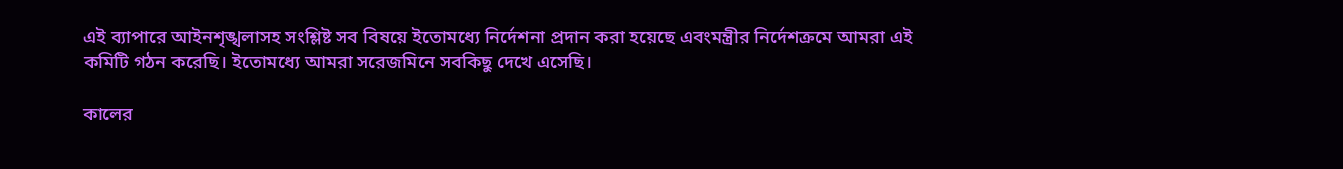এই ব্যাপারে আইনশৃঙ্খলাসহ সংশ্লিষ্ট সব বিষয়ে ইতোমধ্যে নির্দেশনা প্রদান করা হয়েছে এবংমন্ত্রীর নির্দেশক্রমে আমরা এই কমিটি গঠন করেছি। ইতোমধ্যে আমরা সরেজমিনে সবকিছু দেখে এসেছি।

কালের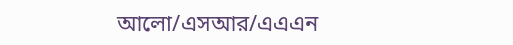আলো/এসআর/এএএন